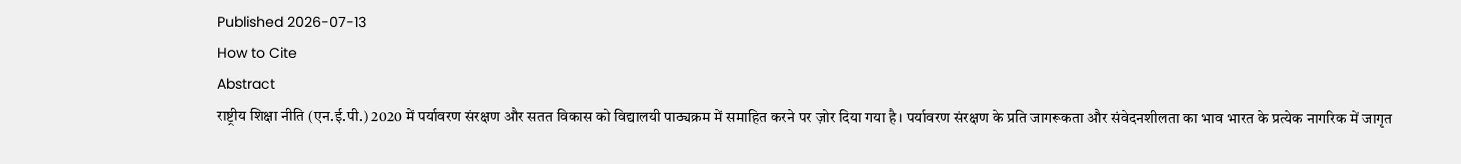Published 2026-07-13
How to Cite
Abstract
राष्ट्रीय शिक्षा नीति (एन.ई.पी.) 2020 में पर्यावरण संरक्षण और सतत विकास को विद्यालयी पाठ्यक्रम में समाहित करने पर ज़ोर दिया गया है। पर्यावरण संरक्षण के प्रति जागरूकता और संवेदनशीलता का भाव भारत के प्रत्येक नागरिक में जागृत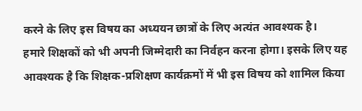करने के लिए इस विषय का अध्ययन छात्रों के लिए अत्यंत आवश्यक है।
हमारे शिक्षकों को भी अपनी जिम्मेदारी का निर्वहन करना होगा। इसके लिए यह आवश्यक है कि शिक्षक-प्रशिक्षण कार्यक्रमों में भी इस विषय को शामिल किया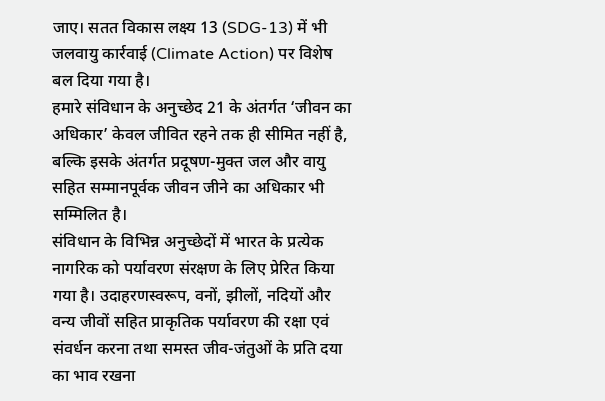जाए। सतत विकास लक्ष्य 13 (SDG-13) में भी जलवायु कार्रवाई (Climate Action) पर विशेष बल दिया गया है।
हमारे संविधान के अनुच्छेद 21 के अंतर्गत ‘जीवन का अधिकार’ केवल जीवित रहने तक ही सीमित नहीं है, बल्कि इसके अंतर्गत प्रदूषण-मुक्त जल और वायु सहित सम्मानपूर्वक जीवन जीने का अधिकार भी सम्मिलित है।
संविधान के विभिन्न अनुच्छेदों में भारत के प्रत्येक नागरिक को पर्यावरण संरक्षण के लिए प्रेरित किया गया है। उदाहरणस्वरूप, वनों, झीलों, नदियों और वन्य जीवों सहित प्राकृतिक पर्यावरण की रक्षा एवं संवर्धन करना तथा समस्त जीव-जंतुओं के प्रति दया का भाव रखना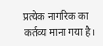प्रत्येक नागरिक का कर्तव्य माना गया है।